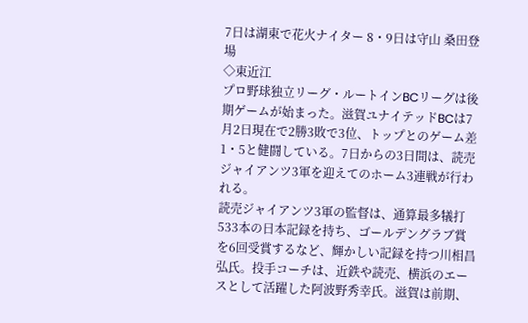7日は湖東で花火ナイター 8・9日は守山 桑田登場
◇東近江
プロ野球独立リーグ・ルートインBCリーグは後期ゲームが始まった。滋賀ユナイテッドBCは7月2日現在で2勝3敗で3位、トップとのゲーム差1・5と健闘している。7日からの3日間は、読売ジャイアンツ3軍を迎えてのホーム3連戦が行われる。
読売ジャイアンツ3軍の監督は、通算最多犠打533本の日本記録を持ち、ゴールデングラブ賞を6回受賞するなど、輝かしい記録を持つ川相昌弘氏。投手コーチは、近鉄や読売、横浜のエースとして活躍した阿波野秀幸氏。滋賀は前期、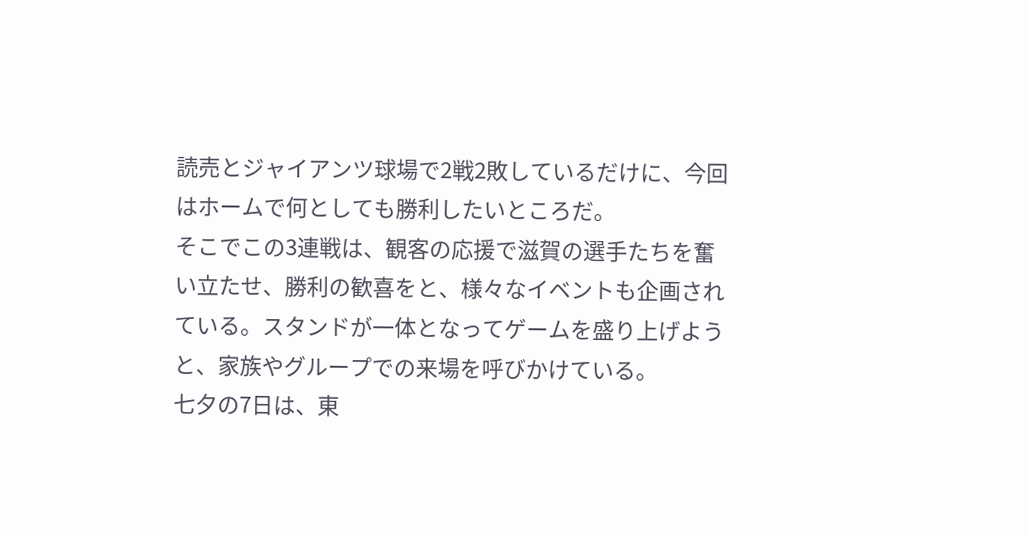読売とジャイアンツ球場で2戦2敗しているだけに、今回はホームで何としても勝利したいところだ。
そこでこの3連戦は、観客の応援で滋賀の選手たちを奮い立たせ、勝利の歓喜をと、様々なイベントも企画されている。スタンドが一体となってゲームを盛り上げようと、家族やグループでの来場を呼びかけている。
七夕の7日は、東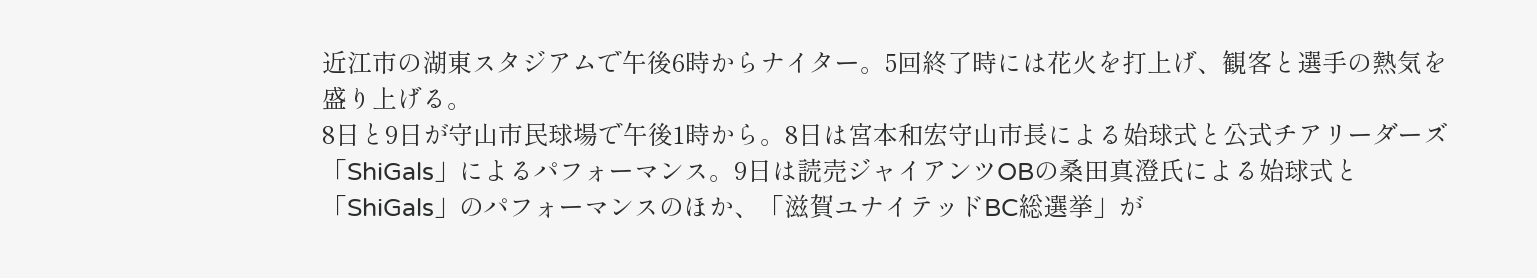近江市の湖東スタジアムで午後6時からナイター。5回終了時には花火を打上げ、観客と選手の熱気を盛り上げる。
8日と9日が守山市民球場で午後1時から。8日は宮本和宏守山市長による始球式と公式チアリーダーズ「ShiGals」によるパフォーマンス。9日は読売ジャイアンツOBの桑田真澄氏による始球式と「ShiGals」のパフォーマンスのほか、「滋賀ユナイテッドBC総選挙」が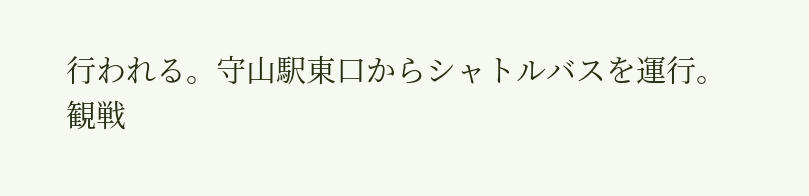行われる。守山駅東口からシャトルバスを運行。
観戦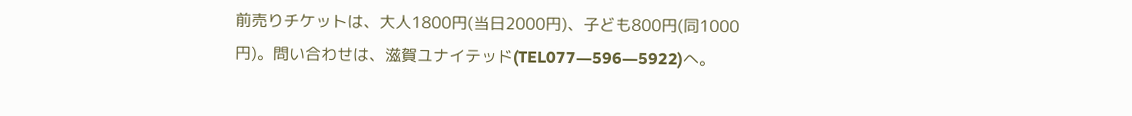前売りチケットは、大人1800円(当日2000円)、子ども800円(同1000円)。問い合わせは、滋賀ユナイテッド(TEL077―596―5922)へ。